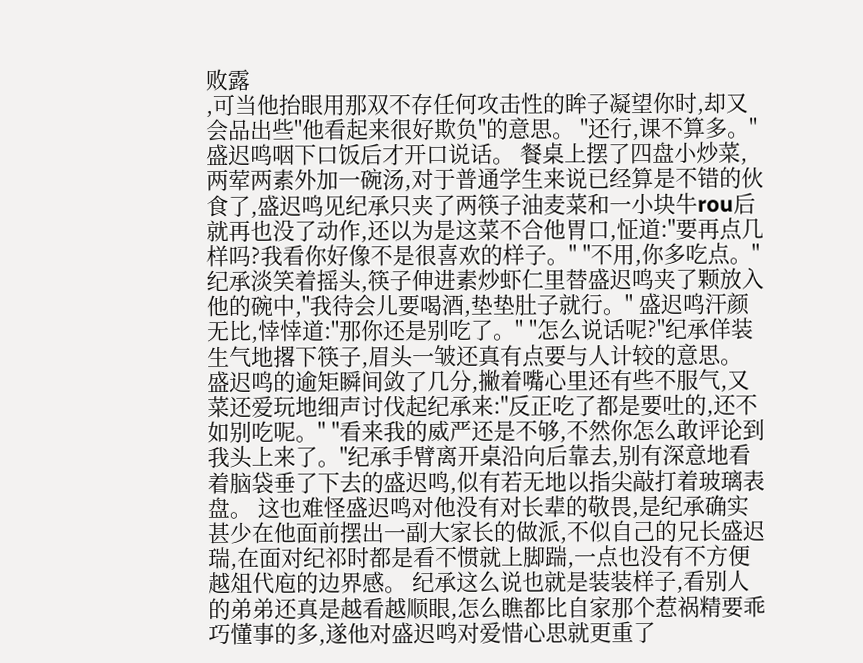败露
,可当他抬眼用那双不存任何攻击性的眸子凝望你时,却又会品出些"他看起来很好欺负"的意思。 "还行,课不算多。"盛迟鸣咽下口饭后才开口说话。 餐桌上摆了四盘小炒菜,两荤两素外加一碗汤,对于普通学生来说已经算是不错的伙食了,盛迟鸣见纪承只夹了两筷子油麦菜和一小块牛rou后就再也没了动作,还以为是这菜不合他胃口,怔道:"要再点几样吗?我看你好像不是很喜欢的样子。" "不用,你多吃点。"纪承淡笑着摇头,筷子伸进素炒虾仁里替盛迟鸣夹了颗放入他的碗中,"我待会儿要喝酒,垫垫肚子就行。" 盛迟鸣汗颜无比,悻悻道:"那你还是别吃了。" "怎么说话呢?"纪承佯装生气地撂下筷子,眉头一皱还真有点要与人计较的意思。 盛迟鸣的逾矩瞬间敛了几分,撇着嘴心里还有些不服气,又菜还爱玩地细声讨伐起纪承来:"反正吃了都是要吐的,还不如别吃呢。" "看来我的威严还是不够,不然你怎么敢评论到我头上来了。"纪承手臂离开桌沿向后靠去,别有深意地看着脑袋垂了下去的盛迟鸣,似有若无地以指尖敲打着玻璃表盘。 这也难怪盛迟鸣对他没有对长辈的敬畏,是纪承确实甚少在他面前摆出一副大家长的做派,不似自己的兄长盛迟瑞,在面对纪祁时都是看不惯就上脚踹,一点也没有不方便越俎代庖的边界感。 纪承这么说也就是装装样子,看别人的弟弟还真是越看越顺眼,怎么瞧都比自家那个惹祸精要乖巧懂事的多,遂他对盛迟鸣对爱惜心思就更重了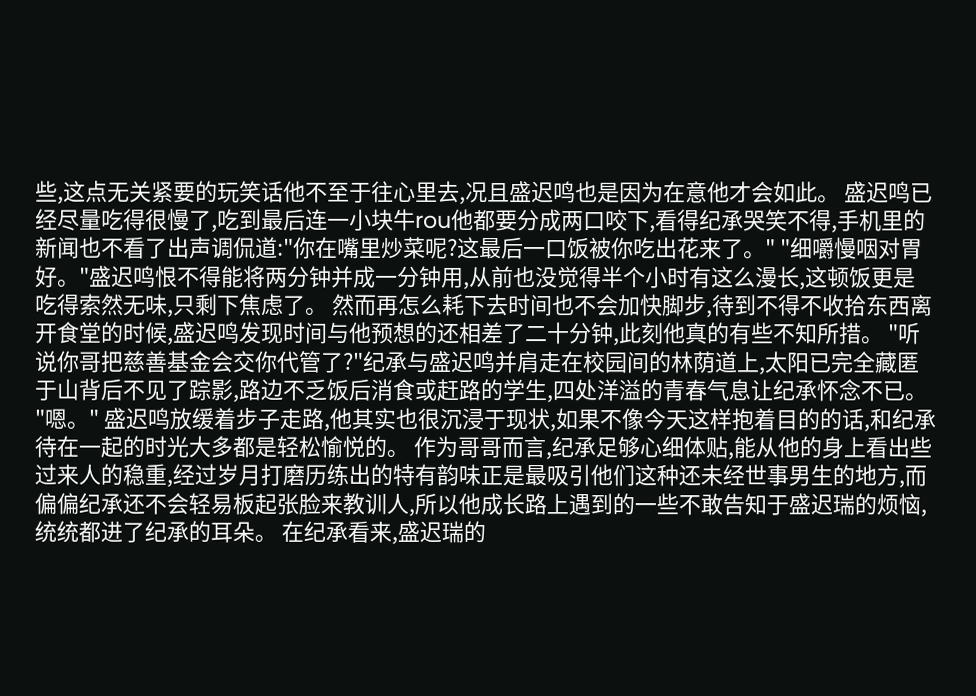些,这点无关紧要的玩笑话他不至于往心里去,况且盛迟鸣也是因为在意他才会如此。 盛迟鸣已经尽量吃得很慢了,吃到最后连一小块牛rou他都要分成两口咬下,看得纪承哭笑不得,手机里的新闻也不看了出声调侃道:"你在嘴里炒菜呢?这最后一口饭被你吃出花来了。" "细嚼慢咽对胃好。"盛迟鸣恨不得能将两分钟并成一分钟用,从前也没觉得半个小时有这么漫长,这顿饭更是吃得索然无味,只剩下焦虑了。 然而再怎么耗下去时间也不会加快脚步,待到不得不收拾东西离开食堂的时候,盛迟鸣发现时间与他预想的还相差了二十分钟,此刻他真的有些不知所措。 "听说你哥把慈善基金会交你代管了?"纪承与盛迟鸣并肩走在校园间的林荫道上,太阳已完全藏匿于山背后不见了踪影,路边不乏饭后消食或赶路的学生,四处洋溢的青春气息让纪承怀念不已。 "嗯。" 盛迟鸣放缓着步子走路,他其实也很沉浸于现状,如果不像今天这样抱着目的的话,和纪承待在一起的时光大多都是轻松愉悦的。 作为哥哥而言,纪承足够心细体贴,能从他的身上看出些过来人的稳重,经过岁月打磨历练出的特有韵味正是最吸引他们这种还未经世事男生的地方,而偏偏纪承还不会轻易板起张脸来教训人,所以他成长路上遇到的一些不敢告知于盛迟瑞的烦恼,统统都进了纪承的耳朵。 在纪承看来,盛迟瑞的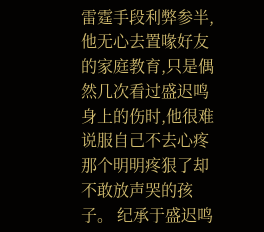雷霆手段利弊参半,他无心去置喙好友的家庭教育,只是偶然几次看过盛迟鸣身上的伤时,他很难说服自己不去心疼那个明明疼狠了却不敢放声哭的孩子。 纪承于盛迟鸣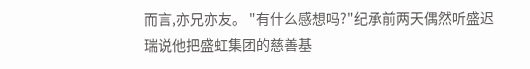而言,亦兄亦友。 "有什么感想吗?"纪承前两天偶然听盛迟瑞说他把盛虹集团的慈善基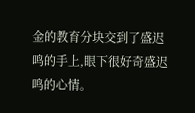金的教育分块交到了盛迟鸣的手上,眼下很好奇盛迟鸣的心情。